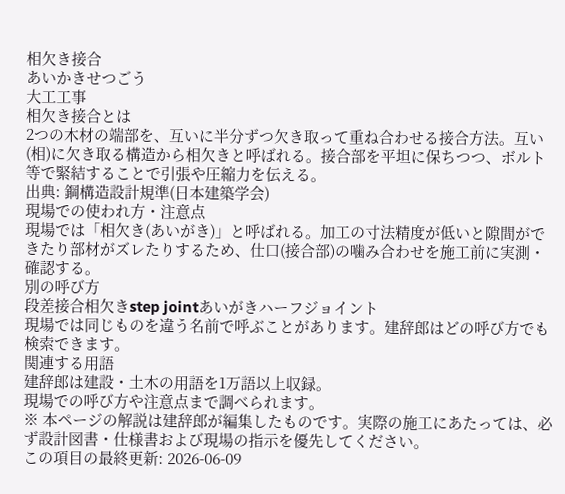相欠き接合
あいかきせつごう
大工工事
相欠き接合とは
2つの木材の端部を、互いに半分ずつ欠き取って重ね合わせる接合方法。互い(相)に欠き取る構造から相欠きと呼ばれる。接合部を平坦に保ちつつ、ボルト等で緊結することで引張や圧縮力を伝える。
出典: 鋼構造設計規準(日本建築学会)
現場での使われ方・注意点
現場では「相欠き(あいがき)」と呼ばれる。加工の寸法精度が低いと隙間ができたり部材がズレたりするため、仕口(接合部)の噛み合わせを施工前に実測・確認する。
別の呼び方
段差接合相欠きstep jointあいがきハーフジョイント
現場では同じものを違う名前で呼ぶことがあります。建辞郎はどの呼び方でも検索できます。
関連する用語
建辞郎は建設・土木の用語を1万語以上収録。
現場での呼び方や注意点まで調べられます。
※ 本ページの解説は建辞郎が編集したものです。実際の施工にあたっては、必ず設計図書・仕様書および現場の指示を優先してください。
この項目の最終更新: 2026-06-09